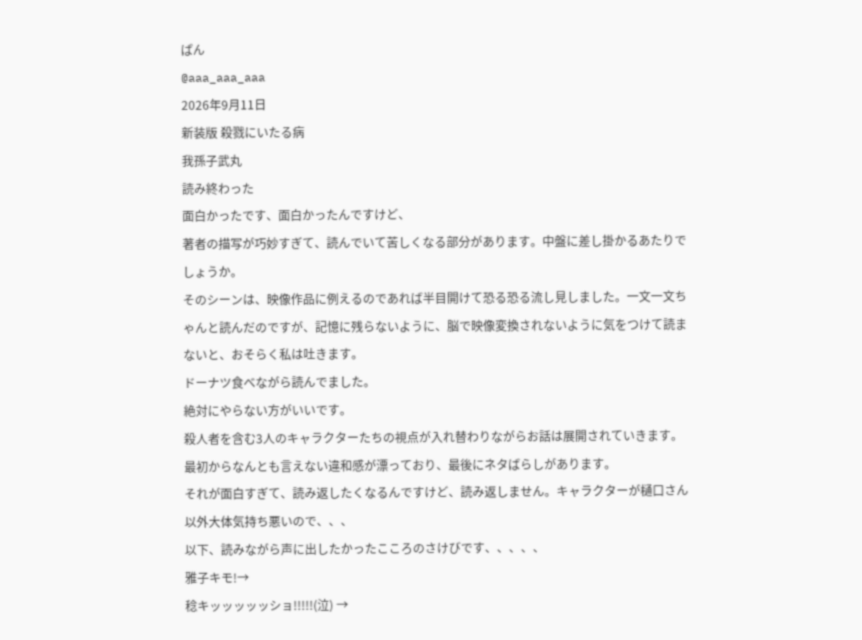ぱん
@aaa_aaa_aaa
2026年9月11日
新装版 殺戮にいたる病
我孫子武丸
読み終わった
面白かったです、面白かったんですけど、
著者の描写が巧妙すぎて、読んでいて苦しくなる部分があります。中盤に差し掛かるあたりでしょうか。
そのシーンは、映像作品に例えるのであれば半目開けて恐る恐る流し見しました。一文一文ちゃんと読んだのですが、記憶に残らないように、脳で映像変換されないように気をつけて読まないと、おそらく私は吐きます。
ドーナツ食べながら読んでました。
絶対にやらない方がいいです。
殺人者を含む3人のキャラクターたちの視点が入れ替わりながらお話は展開されていきます。
最初からなんとも言えない違和感が漂っており、最後にネタばらしがあります。
それが面白すぎて、読み返したくなるんですけど、読み返しません。キャラクターが樋口さん以外大体気持ち悪いので、、、
以下、読みながら声に出したかったこころのさけびです、、、、、
雅子キモ!→
稔キッッッッッショ!!!!!(泣) →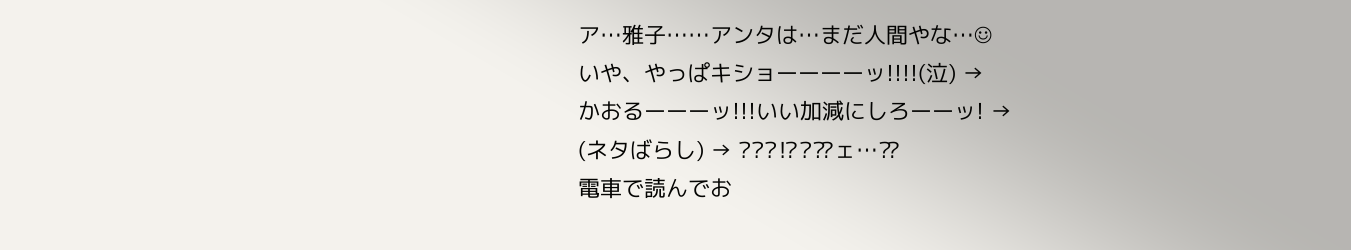ア…雅子……アンタは…まだ人間やな…☺
いや、やっぱキショーーーーッ!!!!(泣) →
かおるーーーッ!!!いい加減にしろーーッ! →
(ネタばらし) → ???⁉?⁇ェ…⁇
電車で読んでお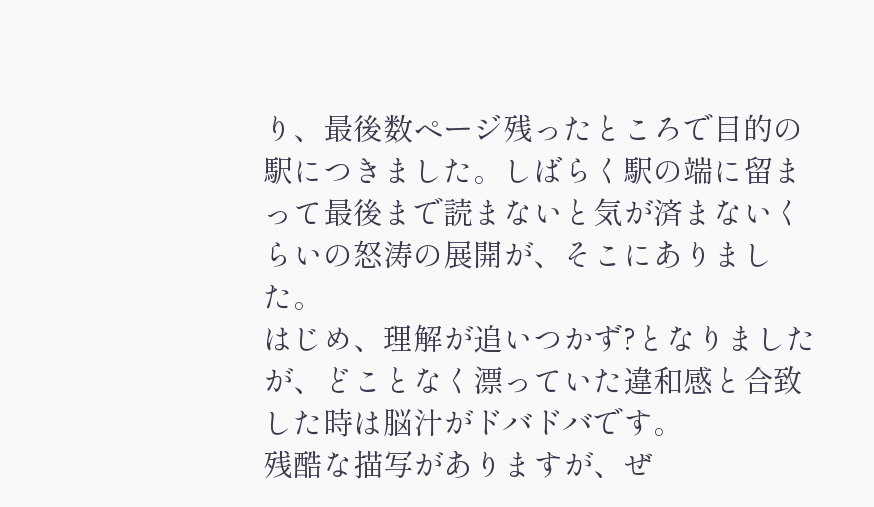り、最後数ページ残ったところで目的の駅につきました。しばらく駅の端に留まって最後まで読まないと気が済まないくらいの怒涛の展開が、そこにありました。
はじめ、理解が追いつかず?となりましたが、どことなく漂っていた違和感と合致した時は脳汁がドバドバです。
残酷な描写がありますが、ぜ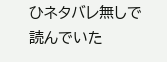ひネタバレ無しで読んでいた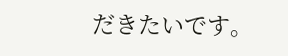だきたいです。